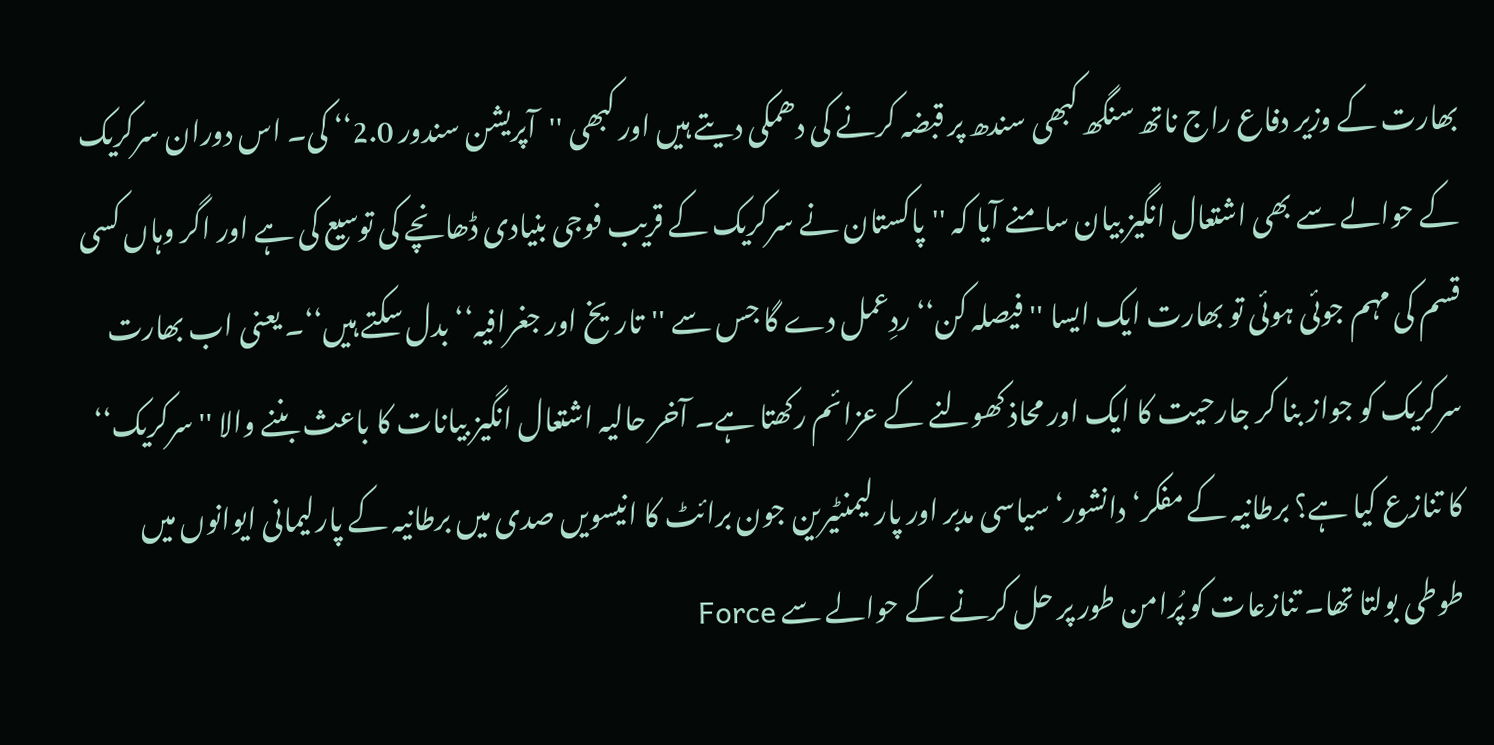بھارت کے وزیر دفاع راج ناتھ سنگھ کبھی سندھ پر قبضہ کرنے کی دھمکی دیتے ہیں اور کبھی ''آپریشن سندور 2.0‘‘ کی۔ اس دوران سرکریک کے حوالے سے بھی اشتعال انگیز بیان سامنے آیا کہ ''پاکستان نے سرکریک کے قریب فوجی بنیادی ڈھانچے کی توسیع کی ہے اور اگر وہاں کسی قسم کی مہم جوئی ہوئی تو بھارت ایک ایسا ''فیصلہ کن‘‘ ردِعمل دے گا جس سے ''تاریخ اور جغرافیہ‘‘ بدل سکتے ہیں‘‘۔ یعنی اب بھارت سرکریک کو جواز بنا کر جارحیت کا ایک اور محاذ کھولنے کے عزائم رکھتا ہے۔ آخر حالیہ اشتعال انگیز بیانات کا باعث بننے والا ''سرکریک‘‘ کا تنازع کیا ہے؟ برطانیہ کے مفکر‘ دانشور‘ سیاسی مدبر اور پارلیمنٹیرین جون برائٹ کا انیسویں صدی میں برطانیہ کے پارلیمانی ایوانوں میں طوطی بولتا تھا۔ تنازعات کو پُرامن طور پر حل کرنے کے حوالے سے Force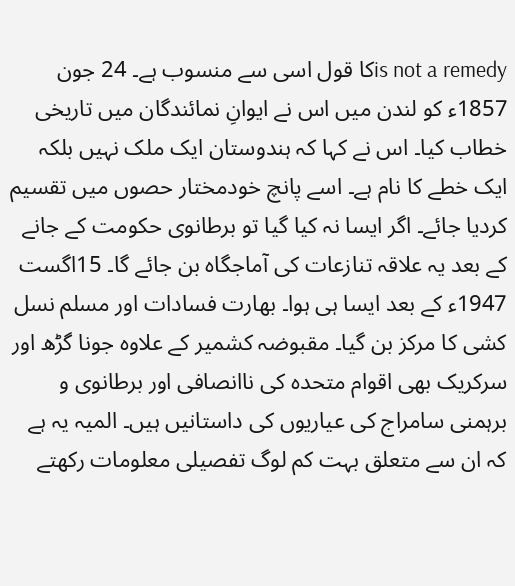is not a remedyکا قول اسی سے منسوب ہے۔ 24 جون 1857ء کو لندن میں اس نے ایوانِ نمائندگان میں تاریخی خطاب کیا۔ اس نے کہا کہ ہندوستان ایک ملک نہیں بلکہ ایک خطے کا نام ہے۔ اسے پانچ خودمختار حصوں میں تقسیم کردیا جائے۔ اگر ایسا نہ کیا گیا تو برطانوی حکومت کے جانے کے بعد یہ علاقہ تنازعات کی آماجگاہ بن جائے گا۔ 15اگست 1947ء کے بعد ایسا ہی ہوا۔ بھارت فسادات اور مسلم نسل کشی کا مرکز بن گیا۔ مقبوضہ کشمیر کے علاوہ جونا گڑھ اور سرکریک بھی اقوام متحدہ کی ناانصافی اور برطانوی و برہمنی سامراج کی عیاریوں کی داستانیں ہیں۔ المیہ یہ ہے کہ ان سے متعلق بہت کم لوگ تفصیلی معلومات رکھتے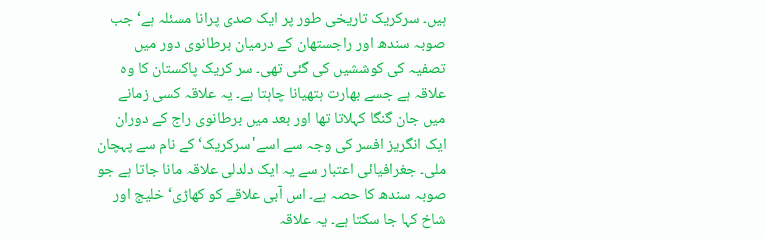ہیں۔ سرکریک تاریخی طور پر ایک صدی پرانا مسئلہ ہے‘ جب صوبہ سندھ اور راجستھان کے درمیان برطانوی دور میں تصفیہ کی کوششیں کی گئی تھی۔ سر کریک پاکستان کا وہ علاقہ ہے جسے بھارت ہتھیانا چاہتا ہے۔ یہ علاقہ کسی زمانے میں جان گنگا کہلاتا تھا اور بعد میں برطانوی راج کے دوران ایک انگریز افسر کی وجہ سے اسے'سرکریک‘ کے نام سے پہچان ملی۔ جغرافیائی اعتبار سے یہ ایک دلدلی علاقہ مانا جاتا ہے جو صوبہ سندھ کا حصہ ہے۔ اس آبی علاقے کو کھاڑی‘ خلیج اور شاخ کہا جا سکتا ہے۔ یہ علاقہ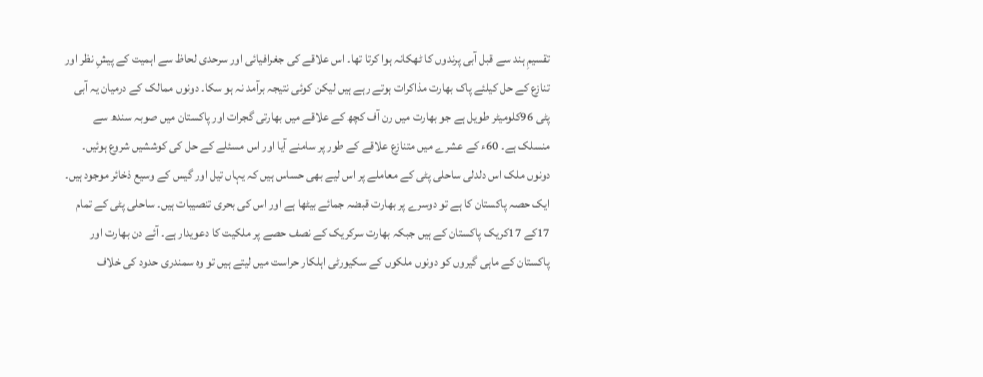تقسیمِ ہند سے قبل آبی پرندوں کا ٹھکانہ ہوا کرتا تھا۔ اس علاقے کی جغرافیائی اور سرحدی لحاظ سے اہمیت کے پیشِ نظر اور تنازع کے حل کیلئے پاک بھارت مذاکرات ہوتے رہے ہیں لیکن کوئی نتیجہ برآمد نہ ہو سکا۔ دونوں ممالک کے درمیان یہ آبی پٹی 96کلومیٹر طویل ہے جو بھارت میں رن آف کچھ کے علاقے میں بھارتی گجرات اور پاکستان میں صوبہ سندھ سے منسلک ہے۔ 60ء کے عشرے میں متنازع علاقے کے طور پر سامنے آیا اور اس مسئلے کے حل کی کوششیں شروع ہوئیں۔ دونوں ملک اس دلدلی ساحلی پٹی کے معاملے پر اس لیے بھی حساس ہیں کہ یہاں تیل اور گیس کے وسیع ذخائر موجود ہیں۔ ایک حصہ پاکستان کا ہے تو دوسرے پر بھارت قبضہ جمائے بیٹھا ہے اور اس کی بحری تنصیبات ہیں۔ ساحلی پٹی کے تمام 17کے 17کریک پاکستان کے ہیں جبکہ بھارت سرکریک کے نصف حصے پر ملکیت کا دعویدار ہے۔ آئے دن بھارت اور پاکستان کے ماہی گیروں کو دونوں ملکوں کے سکیورٹی اہلکار حراست میں لیتے ہیں تو وہ سمندری حدود کی خلاف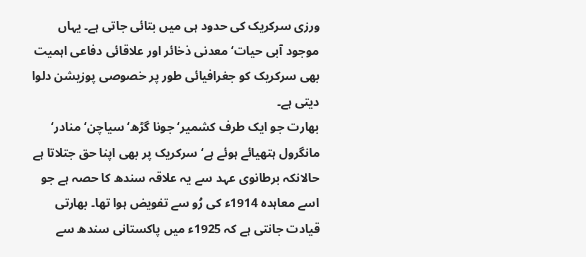ورزی سرکریک کی حدود ہی میں بتائی جاتی ہے۔ یہاں موجود آبی حیات‘ معدنی ذخائر اور علاقائی دفاعی اہمیت بھی سرکریک کو جغرافیائی طور پر خصوصی پوزیشن دلوا دیتی ہے۔
بھارت جو ایک طرف کشمیر‘ جونا گڑھ‘ سیاچن‘ منادر‘ مانگرول ہتھیائے ہوئے ہے‘ سرکریک پر بھی اپنا حق جتلاتا ہے حالانکہ برطانوی عہد سے یہ علاقہ سندھ کا حصہ ہے جو اسے معاہدہ 1914ء کی رُو سے تفویض ہوا تھا۔ بھارتی قیادت جانتی ہے کہ 1925ء میں پاکستانی سندھ سے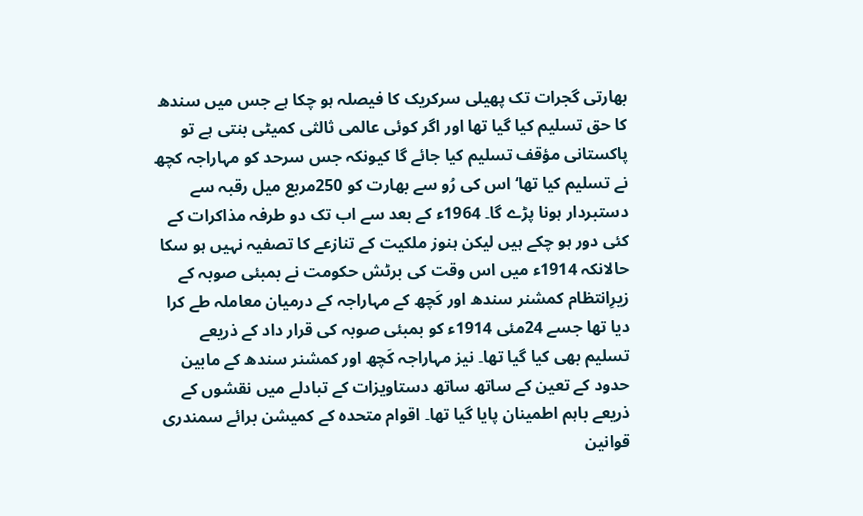بھارتی گجرات تک پھیلی سرکریک کا فیصلہ ہو چکا ہے جس میں سندھ کا حق تسلیم کیا گیا تھا اور اگر کوئی عالمی ثالثی کمیٹی بنتی ہے تو پاکستانی مؤقف تسلیم کیا جائے گا کیونکہ جس سرحد کو مہاراجہ کچھ نے تسلیم کیا تھا‘ اس کی رُو سے بھارت کو 250مربع میل رقبہ سے دستبردار ہونا پڑے گا۔ 1964ء کے بعد سے اب تک دو طرفہ مذاکرات کے کئی دور ہو چکے ہیں لیکن ہنوز ملکیت کے تنازعے کا تصفیہ نہیں ہو سکا حالانکہ 1914ء میں اس وقت کی برٹش حکومت نے بمبئی صوبہ کے زیرِانتظام کمشنر سندھ اور کَچھ کے مہاراجہ کے درمیان معاملہ طے کرا دیا تھا جسے 24مئی 1914ء کو بمبئی صوبہ کی قرار داد کے ذریعے تسلیم بھی کیا گیا تھا۔ نیز مہاراجہ کَچھ اور کمشنر سندھ کے مابین حدود کے تعین کے ساتھ ساتھ دستاویزات کے تبادلے میں نقشوں کے ذریعے باہم اطمینان پایا گیا تھا۔ اقوام متحدہ کے کمیشن برائے سمندری قوانین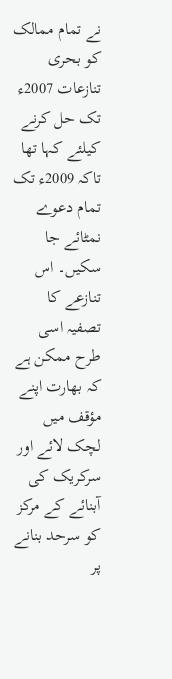نے تمام ممالک کو بحری تنازعات 2007ء تک حل کرنے کیلئے کہا تھا تاکہ 2009ء تک تمام دعوے نمٹائے جا سکیں۔ اس تنازعے کا تصفیہ اسی طرح ممکن ہے کہ بھارت اپنے مؤقف میں لچک لائے اور سرکریک کی آبنائے کے مرکز کو سرحد بنانے پر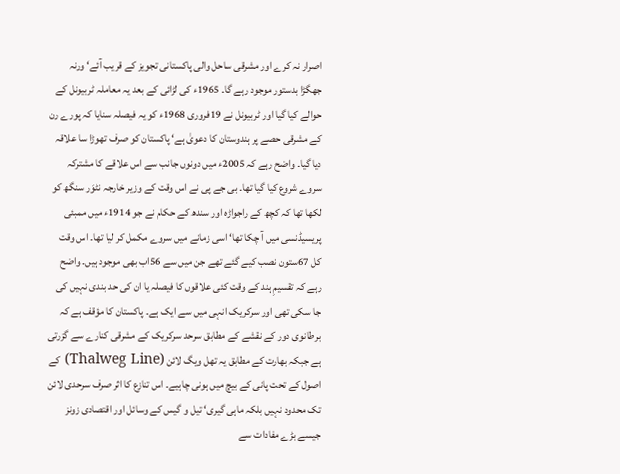اصرار نہ کرے اور مشرقی ساحل والی پاکستانی تجویز کے قریب آئے‘ ورنہ جھگڑا بدستور موجود رہے گا۔ 1965ء کی لڑائی کے بعد یہ معاملہ ٹربیونل کے حوالے کیا گیا اور ٹربیونل نے 19فروری 1968ء کو یہ فیصلہ سنایا کہ پورے رن کے مشرقی حصے پر ہندوستان کا دعویٰ ہے‘ پاکستان کو صرف تھوڑا سا علاقہ دیا گیا۔ واضح رہے کہ 2005ء میں دونوں جانب سے اس علاقے کا مشترکہ سروے شروع کیا گیا تھا۔ بی جے پی نے اس وقت کے وزیر خارجہ نٹوَر سنگھ کو لکھا تھا کہ کچھ کے راجواڑہ اور سندھ کے حکام نے جو 1914ء میں ممبئی پریسیڈنسی میں آ چکا تھا‘ اسی زمانے میں سروے مکمل کر لیا تھا۔ اس وقت کل 67ستون نصب کیے گئے تھے جن میں سے 56اب بھی موجود ہیں۔ واضح رہے کہ تقسیمِ ہند کے وقت کئی علاقوں کا فیصلہ یا ان کی حد بندی نہیں کی جا سکی تھی اور سرکریک انہی میں سے ایک ہے۔ پاکستان کا مؤقف ہے کہ برطانوی دور کے نقشے کے مطابق سرحد سرکریک کے مشرقی کنارے سے گزرتی ہے جبکہ بھارت کے مطابق یہ تھل ویگ لائن (Thalweg Line) کے اصول کے تحت پانی کے بیچ میں ہونی چاہیے۔ اس تنازع کا اثر صرف سرحدی لائن تک محدود نہیں بلکہ ماہی گیری‘ تیل و گیس کے وسائل اور اقتصادی زونز جیسے بڑے مفادات سے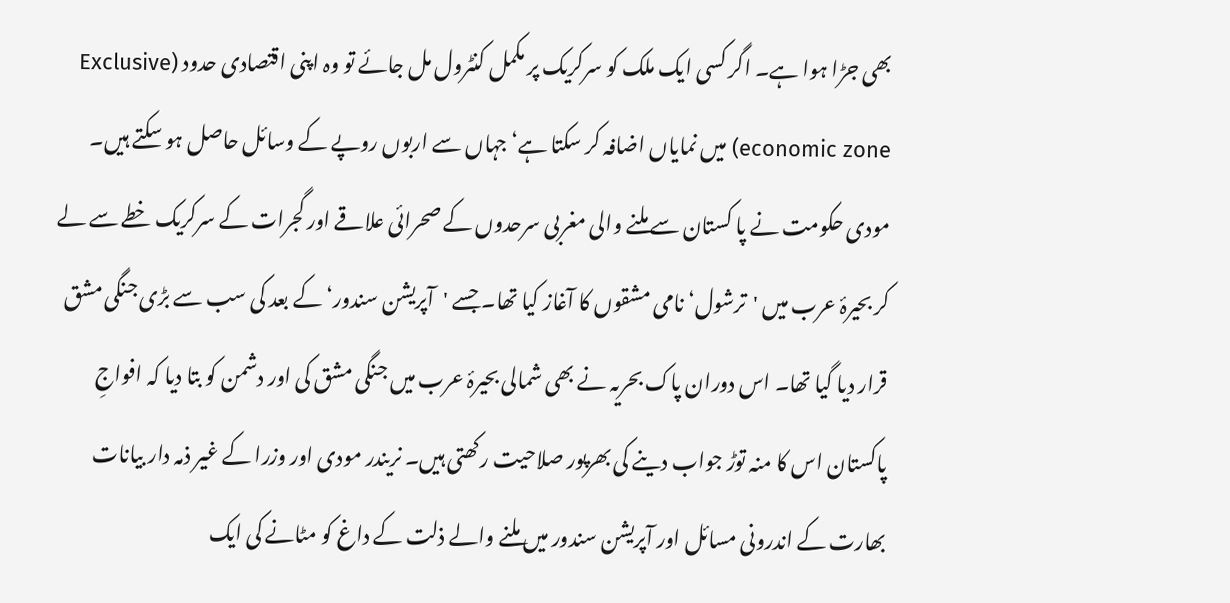بھی جڑا ہوا ہے۔ اگر کسی ایک ملک کو سرکریک پر مکمل کنٹرول مل جائے تو وہ اپنی اقتصادی حدود (Exclusive economic zone) میں نمایاں اضافہ کر سکتا ہے‘ جہاں سے اربوں روپے کے وسائل حاصل ہو سکتے ہیں۔ مودی حکومت نے پا کستان سے ملنے والی مغربی سرحدوں کے صحرائی علاقے اور گجرات کے سرکریک خطے سے لے کر بحیرۂ عرب میں 'ترشول‘ نامی مشقوں کا آغاز کیا تھا۔ جسے 'آپریشن سندور‘ کے بعد کی سب سے بڑی جنگی مشق قرار دیا گیا تھا۔ اس دوران پاک بحریہ نے بھی شمالی بحیرۂ عرب میں جنگی مشق کی اور دشمن کو بتا دیا کہ افواجِ پاکستان اس کا منہ توڑ جواب دینے کی بھرپور صلاحیت رکھتی ہیں۔ نریندر مودی اور وزرا کے غیر ذمہ دار بیانات بھارت کے اندرونی مسائل اور آپریشن سندور میں ملنے والے ذلت کے داغ کو مٹانے کی ایک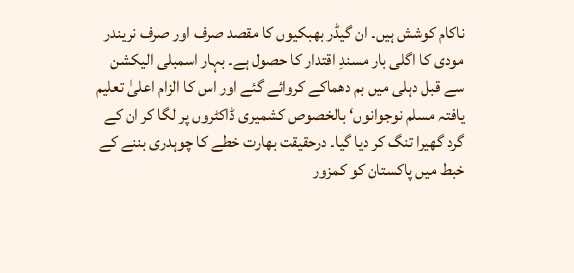ناکام کوشش ہیں۔ ان گیڈر بھبکیوں کا مقصد صرف اور صرف نریندر مودی کا اگلی بار مسندِ اقتدار کا حصول ہے۔ بہار اسمبلی الیکشن سے قبل دہلی میں بم دھماکے کروائے گئے اور اس کا الزام اعلیٰ تعلیم یافتہ مسلم نوجوانوں‘ بالخصوص کشمیری ڈاکٹروں پر لگا کر ان کے گرد گھیرا تنگ کر دیا گیا۔ درحقیقت بھارت خطے کا چوہدری بننے کے خبط میں پاکستان کو کمزور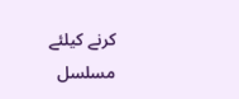کرنے کیلئے مسلسل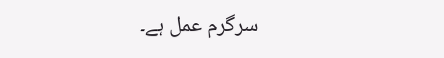سرگرم عمل ہے۔